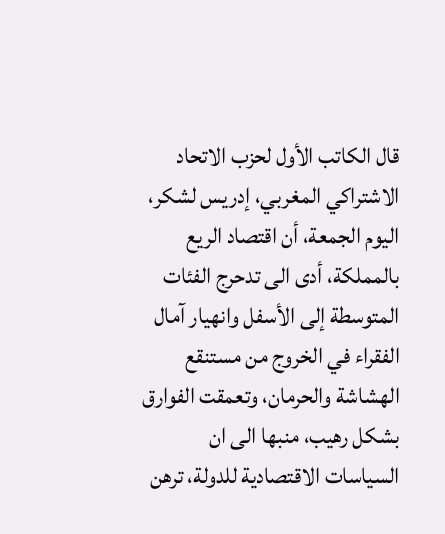قال الكاتب الأول لحزب الاتحاد الاشتراكي المغربي، إدريس لشكر، اليوم الجمعة، أن اقتصاد الريع بالمملكة، أدى الى تدحرج الفئات المتوسطة إلى الأسفل وانهيار آمال الفقراء في الخروج من مستنقع الهشاشة والحرمان، وتعمقت الفوارق بشكل رهيب، منبها الى ان السياسات الاقتصادية للدولة، ترهن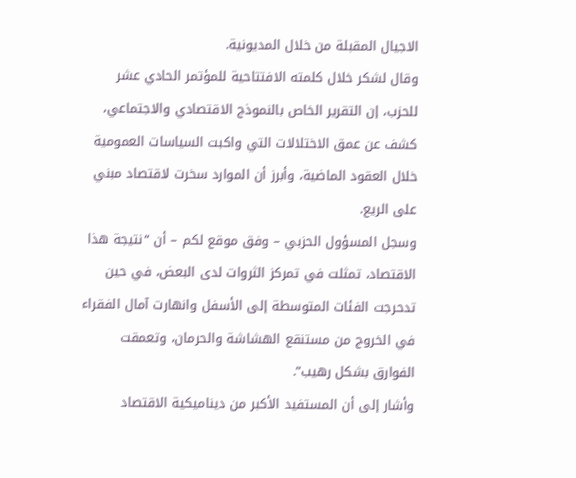الاجيال المقبلة من خلال المديونية.
وقال لشكر خلال كلمته الافتتاحية للمؤتمر الحادي عشر للحزب، إن التقرير الخاص بالنموذج الاقتصادي والاجتماعي، كشف عن عمق الاختلالات التي واكبت السياسات العمومية خلال العقود الماضية، وأبرز أن الموارد سخرت لاقتصاد مبني على الريع.
وسجل المسؤول الحزبي – وفق موقع لكم – أن “نتيجة هذا الاقتصاد، تمثلت في تمركز الثروات لدى البعض، في حين تدحرجت الفئات المتوسطة إلى الأسفل وانهارت آمال الفقراء في الخروج من مستنقع الهشاشة والحرمان، وتعمقت الفوارق بشكل رهيب”.
وأشار إلى أن المستفيد الأكبر من ديناميكية الاقتصاد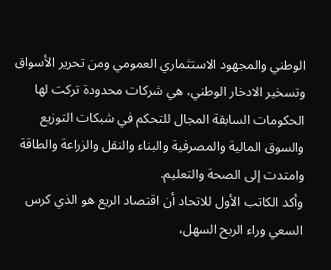الوطني والمجهود الاستثماري العمومي ومن تحرير الأسواق وتسخير الادخار الوطني، هي شركات محدودة تركت لها الحكومات السابقة المجال للتحكم في شبكات التوزيع والسوق المالية والمصرفية والبناء والنقل والزراعة والطاقة وامتدت إلى الصحة والتعليم.
وأكد الكاتب الأول للاتحاد أن اقتصاد الريع هو الذي كرس السعي وراء الربح السهل،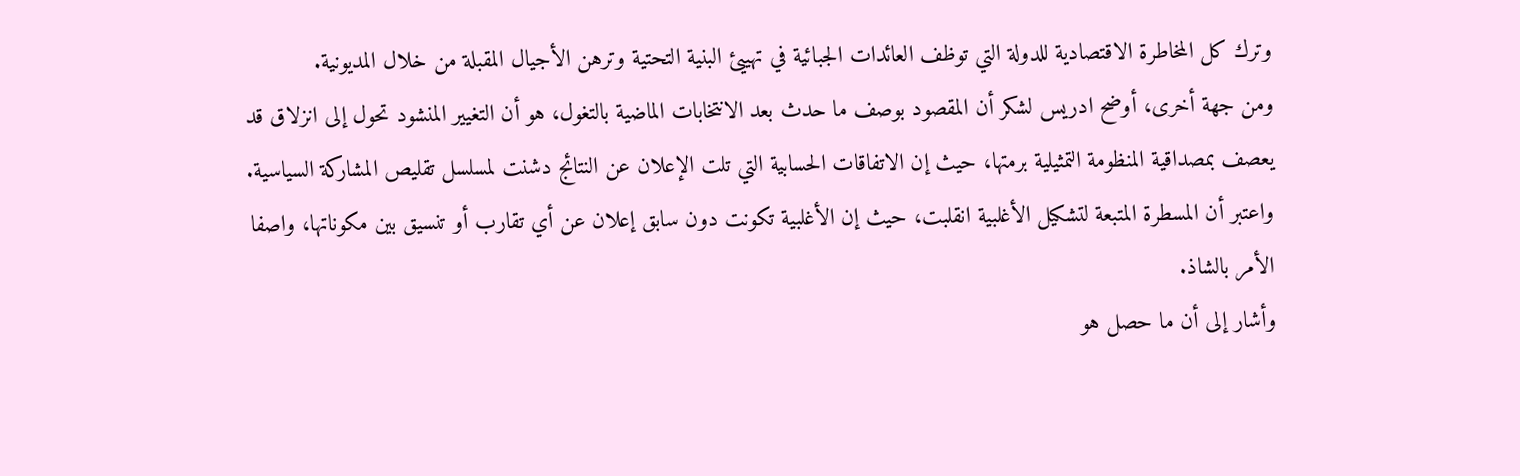وترك كل المخاطرة الاقتصادية للدولة التي توظف العائدات الجبائية في تهييئ البنية التحتية وترهن الأجيال المقبلة من خلال المديونية.
ومن جهة أخرى، أوضح ادريس لشكر أن المقصود بوصف ما حدث بعد الانتخابات الماضية بالتغول، هو أن التغيير المنشود تحول إلى انزلاق قد يعصف بمصداقية المنظومة التمثيلية برمتها، حيث إن الاتفاقات الحسابية التي تلت الإعلان عن النتائج دشنت لمسلسل تقليص المشاركة السياسية.
واعتبر أن المسطرة المتبعة لتشكيل الأغلبية انقلبت، حيث إن الأغلبية تكونت دون سابق إعلان عن أي تقارب أو تنسيق بين مكوناتها، واصفا الأمر بالشاذ.
وأشار إلى أن ما حصل هو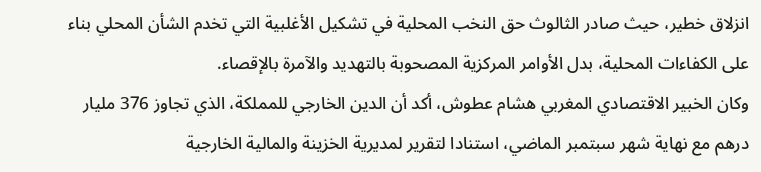انزلاق خطير، حيث صادر الثالوث حق النخب المحلية في تشكيل الأغلبية التي تخدم الشأن المحلي بناء على الكفاءات المحلية، بدل الأوامر المركزية المصحوبة بالتهديد والآمرة بالإقصاء.
وكان الخبير الاقتصادي المغربي هشام عطوش، أكد أن الدين الخارجي للمملكة، الذي تجاوز 376 مليار درهم مع نهاية شهر سبتمبر الماضي، استنادا لتقرير لمديرية الخزينة والمالية الخارجية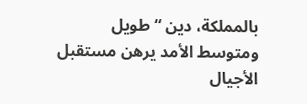بالمملكة، دين “طويل ومتوسط الأمد يرهن مستقبل الأجيال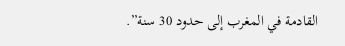القادمة في المغرب إلى حدود 30 سنة”.